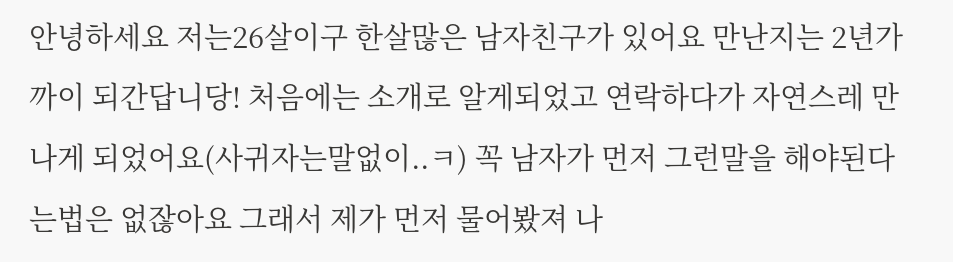안녕하세요 저는26살이구 한살많은 남자친구가 있어요 만난지는 2년가까이 되간답니당! 처음에는 소개로 알게되었고 연락하다가 자연스레 만나게 되었어요(사귀자는말없이..ㅋ) 꼭 남자가 먼저 그런말을 해야된다는법은 없잖아요 그래서 제가 먼저 물어봤져 나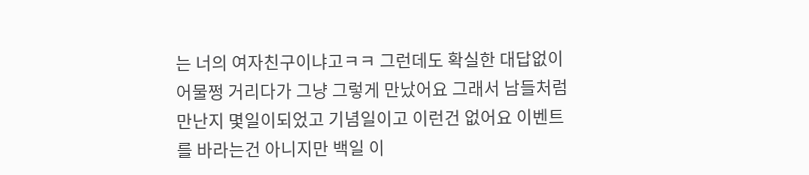는 너의 여자친구이냐고ㅋㅋ 그런데도 확실한 대답없이 어물쩡 거리다가 그냥 그렇게 만났어요 그래서 남들처럼 만난지 몇일이되었고 기념일이고 이런건 없어요 이벤트를 바라는건 아니지만 백일 이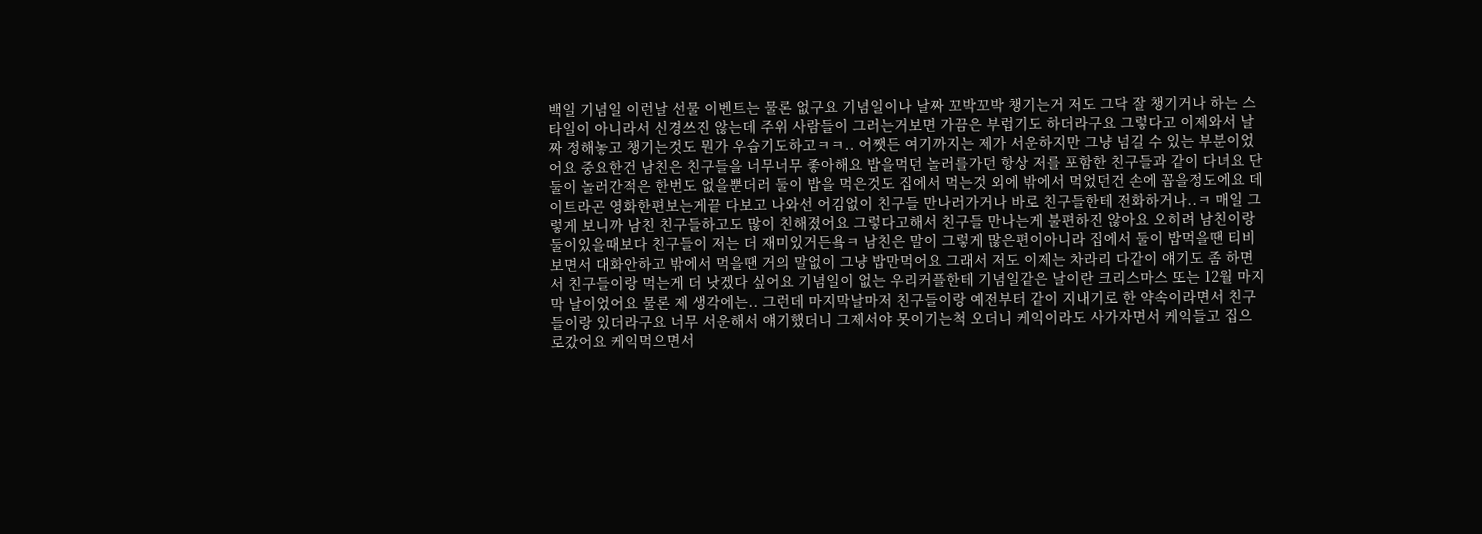백일 기념일 이런날 선물 이벤트는 물론 없구요 기념일이나 날짜 꼬박꼬박 챙기는거 저도 그닥 잘 챙기거나 하는 스타일이 아니라서 신경쓰진 않는데 주위 사람들이 그러는거보면 가끔은 부럽기도 하더라구요 그렇다고 이제와서 날짜 정해놓고 챙기는것도 뭔가 우습기도하고ㅋㅋ.. 어쨋든 여기까지는 제가 서운하지만 그냥 넘길 수 있는 부분이었어요 중요한건 남친은 친구들을 너무너무 좋아해요 밥을먹던 놀러를가던 항상 저를 포함한 친구들과 같이 다녀요 단둘이 놀러간적은 한번도 없을뿐더러 둘이 밥을 먹은것도 집에서 먹는것 외에 밖에서 먹었던건 손에 꼽을정도에요 데이트라곤 영화한편보는게끝 다보고 나와선 어김없이 친구들 만나러가거나 바로 친구들한테 전화하거나..ㅋ 매일 그렇게 보니까 남친 친구들하고도 많이 친해졌어요 그렇다고해서 친구들 만나는게 불편하진 않아요 오히려 남친이랑 둘이있을때보다 친구들이 저는 더 재미있거든욬ㅋ 남친은 말이 그렇게 많은편이아니라 집에서 둘이 밥먹을땐 티비보면서 대화안하고 밖에서 먹을땐 거의 말없이 그냥 밥만먹어요 그래서 저도 이제는 차라리 다같이 얘기도 좀 하면서 친구들이랑 먹는게 더 낫겠다 싶어요 기념일이 없는 우리커플한테 기념일같은 날이란 크리스마스 또는 12월 마지막 날이었어요 물론 제 생각에는.. 그런데 마지막날마저 친구들이랑 예전부터 같이 지내기로 한 약속이라면서 친구들이랑 있더라구요 너무 서운해서 얘기했더니 그제서야 못이기는척 오더니 케익이라도 사가자면서 케익들고 집으로갔어요 케익먹으면서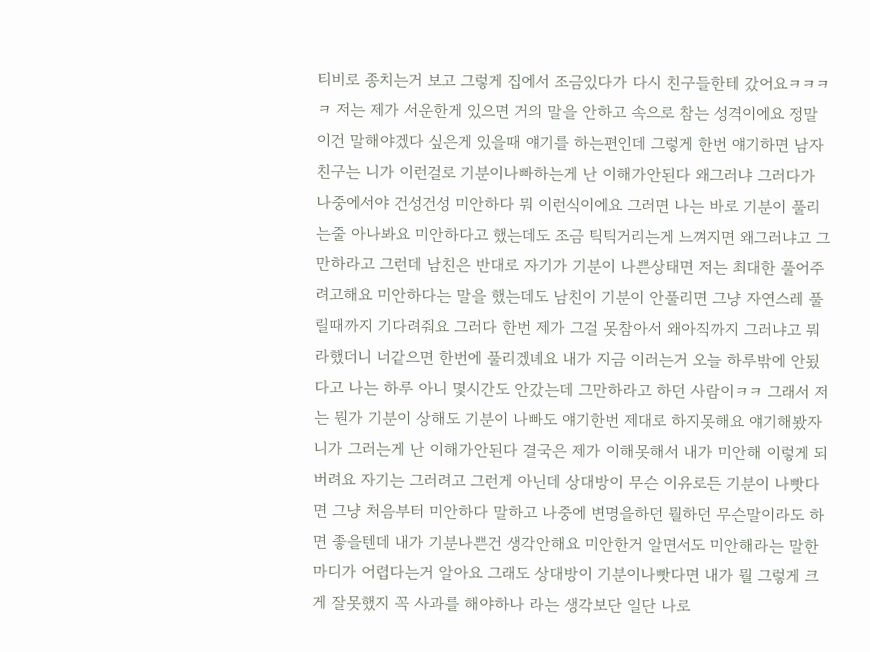티비로 종치는거 보고 그렇게 집에서 조금있다가 다시 친구들한테 갔어요ㅋㅋㅋㅋ 저는 제가 서운한게 있으면 거의 말을 안하고 속으로 참는 성격이에요 정말 이건 말해야겠다 싶은게 있을때 얘기를 하는편인데 그렇게 한번 얘기하면 남자친구는 니가 이런걸로 기분이나빠하는게 난 이해가안된다 왜그러냐 그러다가 나중에서야 건성건성 미안하다 뭐 이런식이에요 그러면 나는 바로 기분이 풀리는줄 아나봐요 미안하다고 했는데도 조금 틱틱거리는게 느껴지면 왜그러냐고 그만하라고 그런데 남친은 반대로 자기가 기분이 나쁜상태면 저는 최대한 풀어주려고해요 미안하다는 말을 했는데도 남친이 기분이 안풀리면 그냥 자연스레 풀릴때까지 기다려줘요 그러다 한번 제가 그걸 못참아서 왜아직까지 그러냐고 뭐라했더니 너같으면 한번에 풀리겠녜요 내가 지금 이러는거 오늘 하루밖에 안됬다고 나는 하루 아니 몇시간도 안갔는데 그만하라고 하던 사람이ㅋㅋ 그래서 저는 뭔가 기분이 상해도 기분이 나빠도 얘기한번 제대로 하지못해요 얘기해봤자 니가 그러는게 난 이해가안된다 결국은 제가 이해못해서 내가 미안해 이렇게 되버려요 자기는 그러려고 그런게 아닌데 상대방이 무슨 이유로든 기분이 나빳다면 그냥 처음부터 미안하다 말하고 나중에 변명을하던 뭘하던 무슨말이라도 하면 좋을텐데 내가 기분나쁜건 생각안해요 미안한거 알면서도 미안해라는 말한마디가 어렵다는거 알아요 그래도 상대방이 기분이나빳다면 내가 뭘 그렇게 크게 잘못했지 꼭 사과를 해야하나 라는 생각보단 일단 나로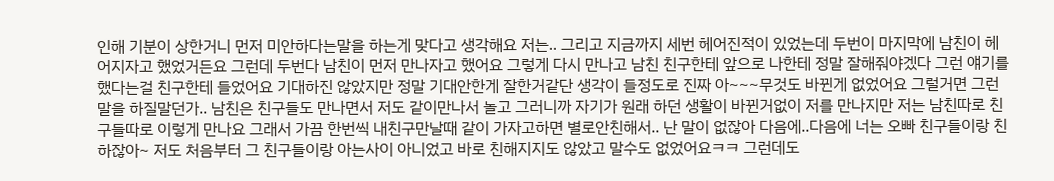인해 기분이 상한거니 먼저 미안하다는말을 하는게 맞다고 생각해요 저는.. 그리고 지금까지 세번 헤어진적이 있었는데 두번이 마지막에 남친이 헤어지자고 했었거든요 그런데 두번다 남친이 먼저 만나자고 했어요 그렇게 다시 만나고 남친 친구한테 앞으로 나한테 정말 잘해줘야겠다 그런 얘기를했다는걸 친구한테 들었어요 기대하진 않았지만 정말 기대안한게 잘한거같단 생각이 들정도로 진짜 아~~~무것도 바뀐게 없었어요 그럴거면 그런말을 하질말던가.. 남친은 친구들도 만나면서 저도 같이만나서 놀고 그러니까 자기가 원래 하던 생활이 바뀐거없이 저를 만나지만 저는 남친따로 친구들따로 이렇게 만나요 그래서 가끔 한번씩 내친구만날때 같이 가자고하면 별로안친해서.. 난 말이 없잖아 다음에..다음에 너는 오빠 친구들이랑 친하잖아~ 저도 처음부터 그 친구들이랑 아는사이 아니었고 바로 친해지지도 않았고 말수도 없었어요ㅋㅋ 그런데도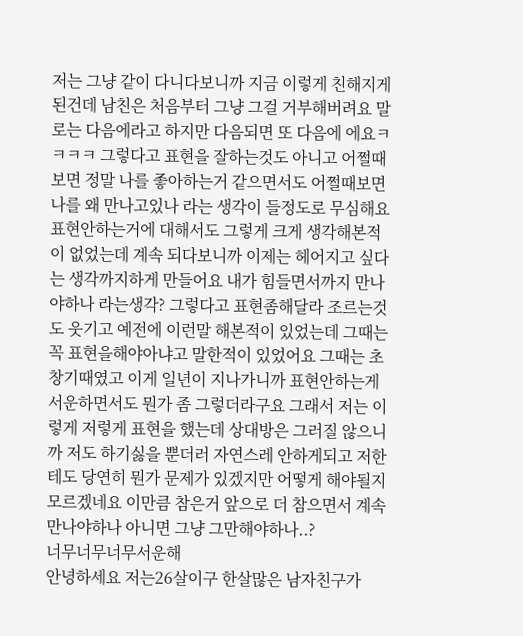저는 그냥 같이 다니다보니까 지금 이렇게 친해지게된건데 남친은 처음부터 그냥 그걸 거부해버려요 말로는 다음에라고 하지만 다음되면 또 다음에 에요ㅋㅋㅋㅋ 그렇다고 표현을 잘하는것도 아니고 어쩔때보면 정말 나를 좋아하는거 같으면서도 어쩔때보면 나를 왜 만나고있나 라는 생각이 들정도로 무심해요 표현안하는거에 대해서도 그렇게 크게 생각해본적이 없었는데 계속 되다보니까 이제는 헤어지고 싶다는 생각까지하게 만들어요 내가 힘들면서까지 만나야하나 라는생각? 그렇다고 표현좀해달라 조르는것도 웃기고 예전에 이런말 해본적이 있었는데 그때는 꼭 표현을해야아냐고 말한적이 있었어요 그때는 초창기때였고 이게 일년이 지나가니까 표현안하는게 서운하면서도 뭔가 좀 그렇더라구요 그래서 저는 이렇게 저렇게 표현을 했는데 상대방은 그러질 않으니까 저도 하기싫을 뿐더러 자연스레 안하게되고 저한테도 당연히 뭔가 문제가 있겠지만 어떻게 해야될지 모르겠네요 이만큼 참은거 앞으로 더 참으면서 계속 만나야하나 아니면 그냥 그만해야하나..?
너무너무너무서운해
안녕하세요 저는26살이구 한살많은 남자친구가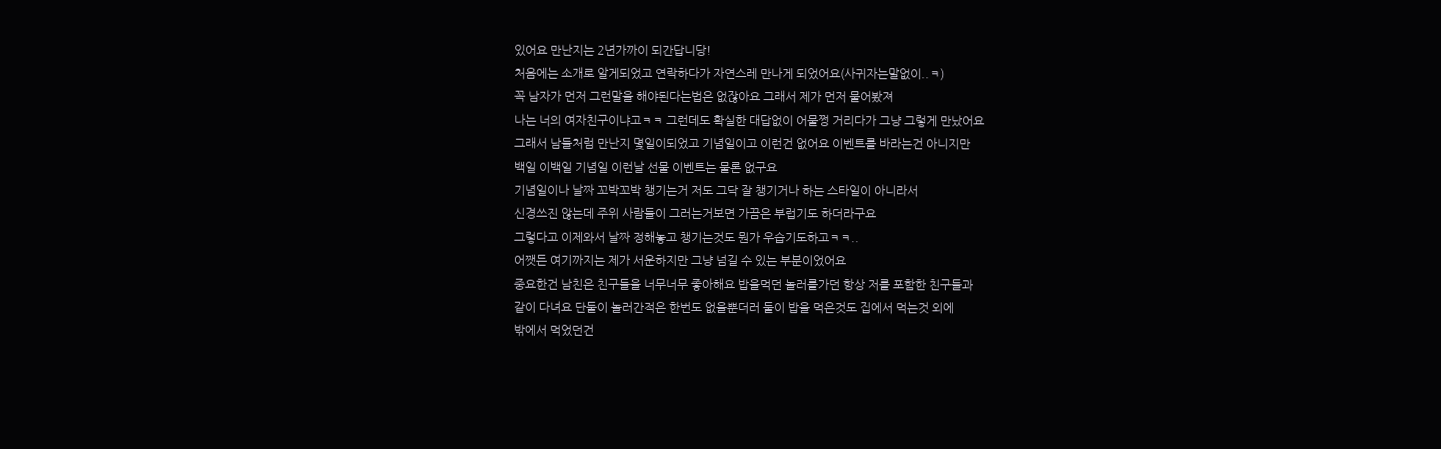있어요 만난지는 2년가까이 되간답니당!
처음에는 소개로 알게되었고 연락하다가 자연스레 만나게 되었어요(사귀자는말없이..ㅋ)
꼭 남자가 먼저 그런말을 해야된다는법은 없잖아요 그래서 제가 먼저 물어봤져
나는 너의 여자친구이냐고ㅋㅋ 그런데도 확실한 대답없이 어물쩡 거리다가 그냥 그렇게 만났어요
그래서 남들처럼 만난지 몇일이되었고 기념일이고 이런건 없어요 이벤트를 바라는건 아니지만
백일 이백일 기념일 이런날 선물 이벤트는 물론 없구요
기념일이나 날짜 꼬박꼬박 챙기는거 저도 그닥 잘 챙기거나 하는 스타일이 아니라서
신경쓰진 않는데 주위 사람들이 그러는거보면 가끔은 부럽기도 하더라구요
그렇다고 이제와서 날짜 정해놓고 챙기는것도 뭔가 우습기도하고ㅋㅋ..
어쨋든 여기까지는 제가 서운하지만 그냥 넘길 수 있는 부분이었어요
중요한건 남친은 친구들을 너무너무 좋아해요 밥을먹던 놀러를가던 항상 저를 포함한 친구들과
같이 다녀요 단둘이 놀러간적은 한번도 없을뿐더러 둘이 밥을 먹은것도 집에서 먹는것 외에
밖에서 먹었던건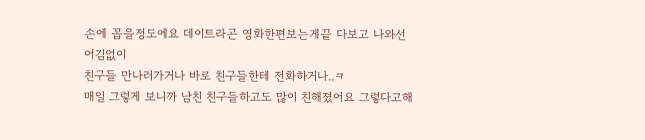손에 꼽을정도에요 데이트라곤 영화한편보는게끝 다보고 나와선 어김없이
친구들 만나러가거나 바로 친구들한테 전화하거나..ㅋ
매일 그렇게 보니까 남친 친구들하고도 많이 친해졌어요 그렇다고해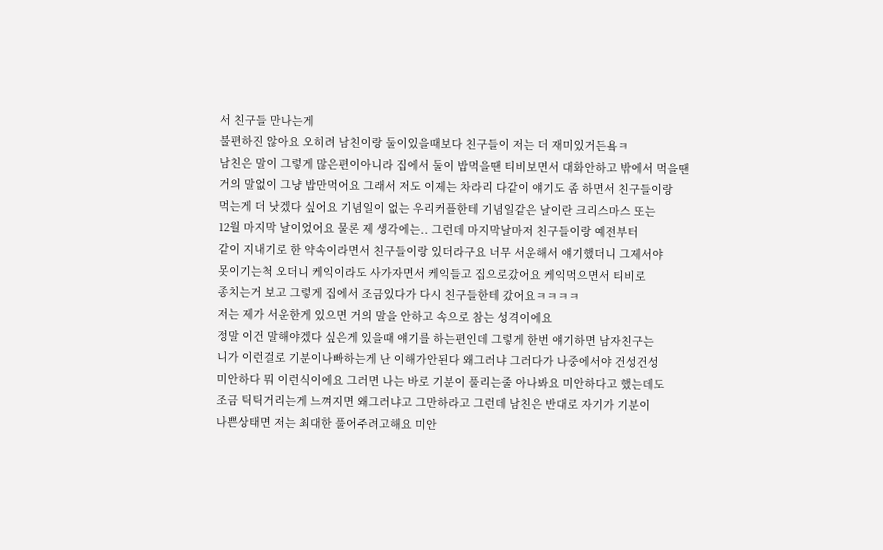서 친구들 만나는게
불편하진 않아요 오히려 남친이랑 둘이있을때보다 친구들이 저는 더 재미있거든욬ㅋ
남친은 말이 그렇게 많은편이아니라 집에서 둘이 밥먹을땐 티비보면서 대화안하고 밖에서 먹을땐
거의 말없이 그냥 밥만먹어요 그래서 저도 이제는 차라리 다같이 얘기도 좀 하면서 친구들이랑
먹는게 더 낫겠다 싶어요 기념일이 없는 우리커플한테 기념일같은 날이란 크리스마스 또는
12월 마지막 날이었어요 물론 제 생각에는.. 그런데 마지막날마저 친구들이랑 예전부터
같이 지내기로 한 약속이라면서 친구들이랑 있더라구요 너무 서운해서 얘기했더니 그제서야
못이기는척 오더니 케익이라도 사가자면서 케익들고 집으로갔어요 케익먹으면서 티비로
종치는거 보고 그렇게 집에서 조금있다가 다시 친구들한테 갔어요ㅋㅋㅋㅋ
저는 제가 서운한게 있으면 거의 말을 안하고 속으로 참는 성격이에요
정말 이건 말해야겠다 싶은게 있을때 얘기를 하는편인데 그렇게 한번 얘기하면 남자친구는
니가 이런걸로 기분이나빠하는게 난 이해가안된다 왜그러냐 그러다가 나중에서야 건성건성
미안하다 뭐 이런식이에요 그러면 나는 바로 기분이 풀리는줄 아나봐요 미안하다고 했는데도
조금 틱틱거리는게 느껴지면 왜그러냐고 그만하라고 그런데 남친은 반대로 자기가 기분이
나쁜상태면 저는 최대한 풀어주려고해요 미안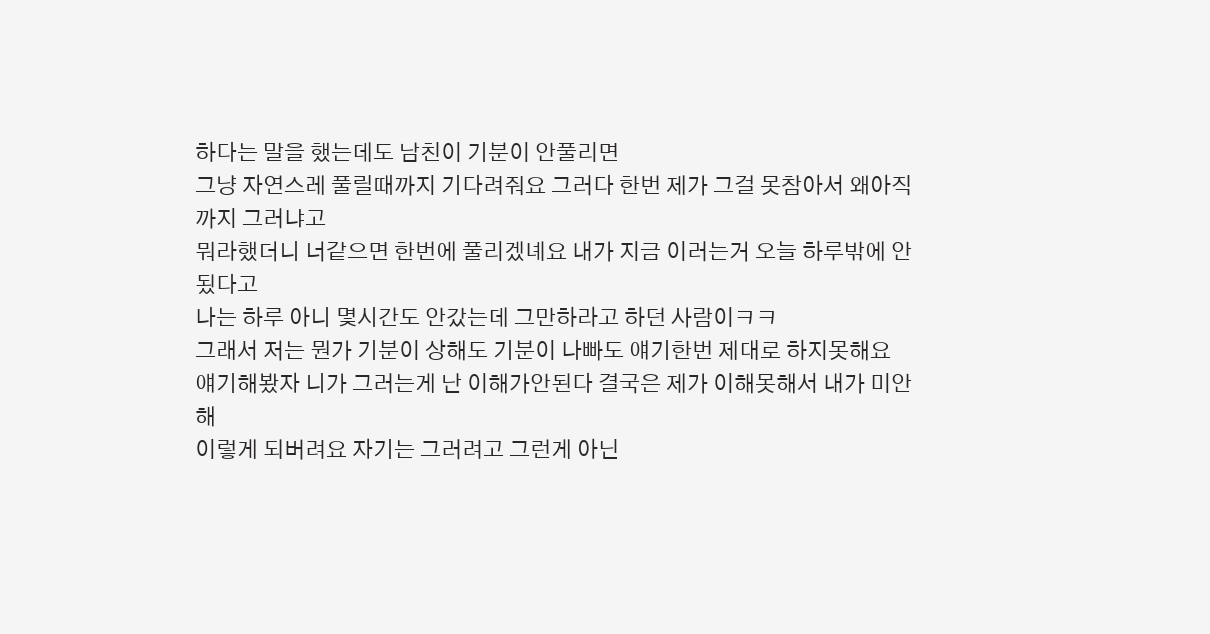하다는 말을 했는데도 남친이 기분이 안풀리면
그냥 자연스레 풀릴때까지 기다려줘요 그러다 한번 제가 그걸 못참아서 왜아직까지 그러냐고
뭐라했더니 너같으면 한번에 풀리겠녜요 내가 지금 이러는거 오늘 하루밖에 안됬다고
나는 하루 아니 몇시간도 안갔는데 그만하라고 하던 사람이ㅋㅋ
그래서 저는 뭔가 기분이 상해도 기분이 나빠도 얘기한번 제대로 하지못해요
얘기해봤자 니가 그러는게 난 이해가안된다 결국은 제가 이해못해서 내가 미안해
이렇게 되버려요 자기는 그러려고 그런게 아닌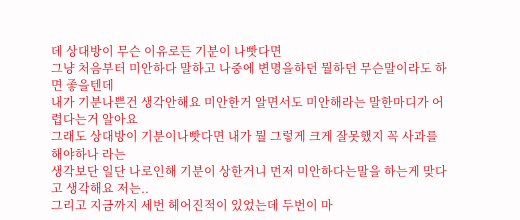데 상대방이 무슨 이유로든 기분이 나빳다면
그냥 처음부터 미안하다 말하고 나중에 변명을하던 뭘하던 무슨말이라도 하면 좋을텐데
내가 기분나쁜건 생각안해요 미안한거 알면서도 미안해라는 말한마디가 어렵다는거 알아요
그래도 상대방이 기분이나빳다면 내가 뭘 그렇게 크게 잘못했지 꼭 사과를 해야하나 라는
생각보단 일단 나로인해 기분이 상한거니 먼저 미안하다는말을 하는게 맞다고 생각해요 저는..
그리고 지금까지 세번 헤어진적이 있었는데 두번이 마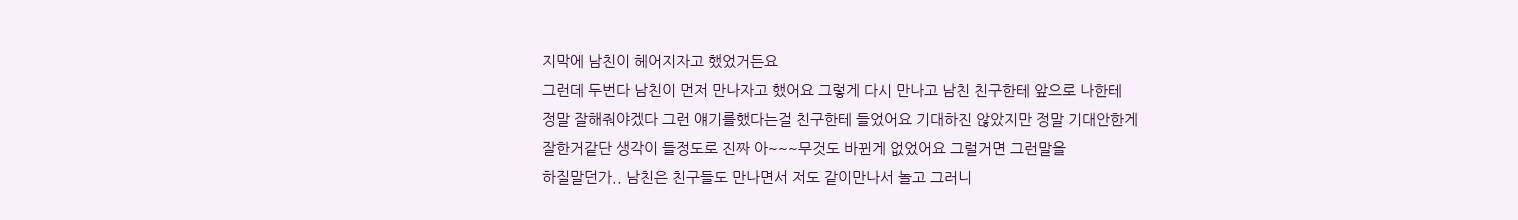지막에 남친이 헤어지자고 했었거든요
그런데 두번다 남친이 먼저 만나자고 했어요 그렇게 다시 만나고 남친 친구한테 앞으로 나한테
정말 잘해줘야겠다 그런 얘기를했다는걸 친구한테 들었어요 기대하진 않았지만 정말 기대안한게
잘한거같단 생각이 들정도로 진짜 아~~~무것도 바뀐게 없었어요 그럴거면 그런말을
하질말던가.. 남친은 친구들도 만나면서 저도 같이만나서 놀고 그러니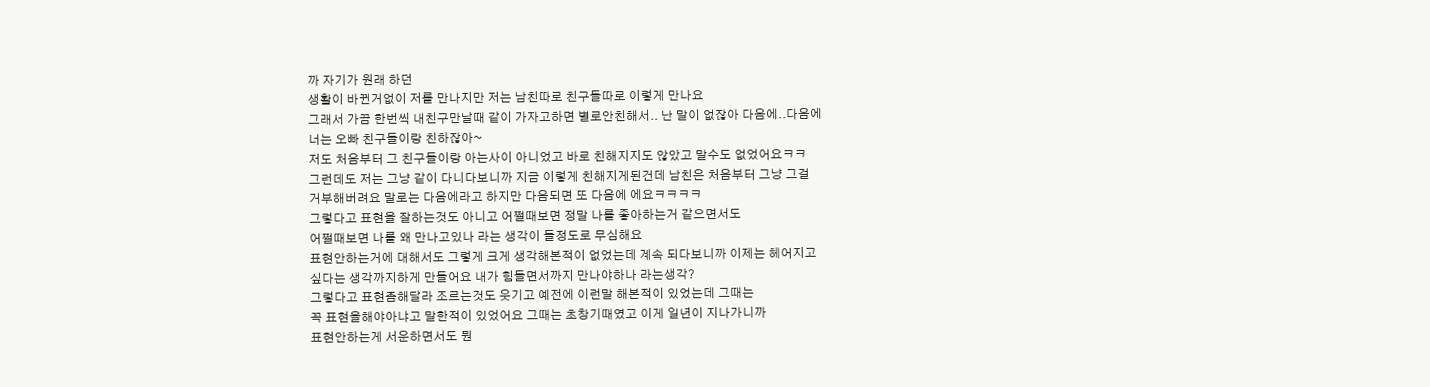까 자기가 원래 하던
생활이 바뀐거없이 저를 만나지만 저는 남친따로 친구들따로 이렇게 만나요
그래서 가끔 한번씩 내친구만날때 같이 가자고하면 별로안친해서.. 난 말이 없잖아 다음에..다음에
너는 오빠 친구들이랑 친하잖아~
저도 처음부터 그 친구들이랑 아는사이 아니었고 바로 친해지지도 않았고 말수도 없었어요ㅋㅋ
그런데도 저는 그냥 같이 다니다보니까 지금 이렇게 친해지게된건데 남친은 처음부터 그냥 그걸
거부해버려요 말로는 다음에라고 하지만 다음되면 또 다음에 에요ㅋㅋㅋㅋ
그렇다고 표현을 잘하는것도 아니고 어쩔때보면 정말 나를 좋아하는거 같으면서도
어쩔때보면 나를 왜 만나고있나 라는 생각이 들정도로 무심해요
표현안하는거에 대해서도 그렇게 크게 생각해본적이 없었는데 계속 되다보니까 이제는 헤어지고
싶다는 생각까지하게 만들어요 내가 힘들면서까지 만나야하나 라는생각?
그렇다고 표현좀해달라 조르는것도 웃기고 예전에 이런말 해본적이 있었는데 그때는
꼭 표현을해야아냐고 말한적이 있었어요 그때는 초창기때였고 이게 일년이 지나가니까
표현안하는게 서운하면서도 뭔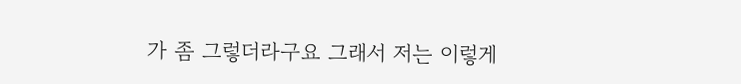가 좀 그렇더라구요 그래서 저는 이렇게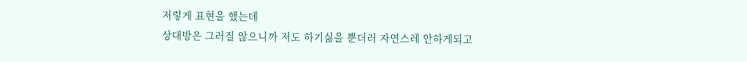저렇게 표현을 했는데
상대방은 그러질 않으니까 저도 하기싫을 뿐더러 자연스레 안하게되고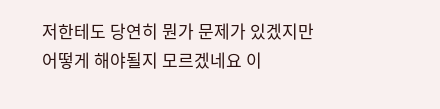저한테도 당연히 뭔가 문제가 있겠지만
어떻게 해야될지 모르겠네요 이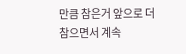만큼 참은거 앞으로 더 참으면서 계속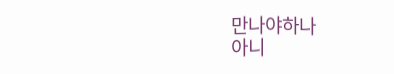만나야하나
아니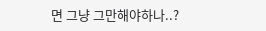면 그냥 그만해야하나..?